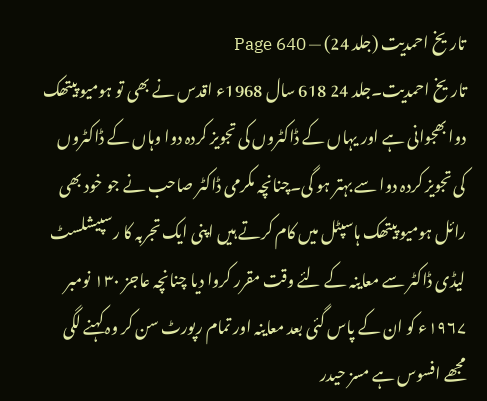تاریخ احمدیت (جلد 24) — Page 640
تاریخ احمدیت۔جلد 24 618 سال 1968ء اقدس نے بھی تو ہومیو پیتھک دوا بھجوانی ہے اور یہاں کے ڈاکٹروں کی تجویز کردہ دوا وہاں کے ڈاکٹروں کی تجویز کردہ دوا سے بہتر ہو گی۔چنانچہ مکرمی ڈاکٹر صاحب نے جو خود بھی رائل ہومیو پیتھک ہاسپٹل میں کام کرتے ہیں اپنی ایک تجربہ کا رسپیشلسٹ لیڈی ڈاکٹر سے معاینہ کے لئے وقت مقرر کروا دیا چنانچہ عاجز ۱۳۰ نومبر ۱۹۶۷ء کو ان کے پاس گئی بعد معاینہ اور تمام رپورٹ سن کر وہ کہنے لگی مجھے افسوس ہے مسز حیدر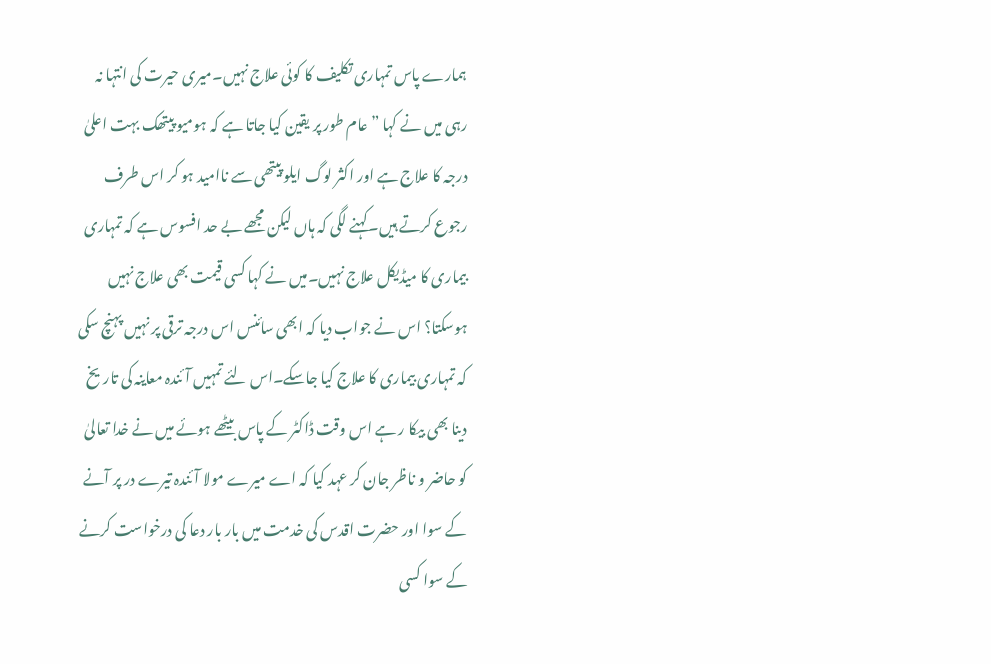ہمارے پاس تمہاری تکلیف کا کوئی علاج نہیں۔میری حیرت کی انتہا نہ رہی میں نے کہا ” عام طور پر یقین کیا جاتا ہے کہ ہومیو پیتھک بہت اعلیٰ درجہ کا علاج ہے اور اکثر لوگ ایلو پیتھی سے ناامید ہو کر اس طرف رجوع کرتے ہیں۔کہنے لگی کہ ہاں لیکن مجھے بے حد افسوس ہے کہ تمہاری بیماری کا میڈیکل علاج نہیں۔میں نے کہا کسی قیمت بھی علاج نہیں ہوسکتا؟ اس نے جواب دیا کہ ابھی سائنس اس درجہ ترقی پر نہیں پہنچ سکی کہ تمہاری بیماری کا علاج کیا جاسکے۔اس لئے تمہیں آئندہ معاینہ کی تاریخ دینا بھی بیکا ر ہے اس وقت ڈاکٹر کے پاس بیٹھے ہوئے میں نے خدا تعالیٰ کو حاضر و ناظر جان کر عہد کیا کہ اے میرے مولا آئندہ تیرے در پر آنے کے سوا اور حضرت اقدس کی خدمت میں بار بار دعا کی درخواست کرنے کے سوا کسی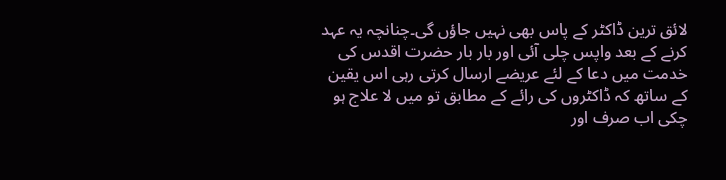لائق ترین ڈاکٹر کے پاس بھی نہیں جاؤں گی۔چنانچہ یہ عہد کرنے کے بعد واپس چلی آئی اور بار بار حضرت اقدس کی خدمت میں دعا کے لئے عریضے ارسال کرتی رہی اس یقین کے ساتھ کہ ڈاکٹروں کی رائے کے مطابق تو میں لا علاج ہو چکی اب صرف اور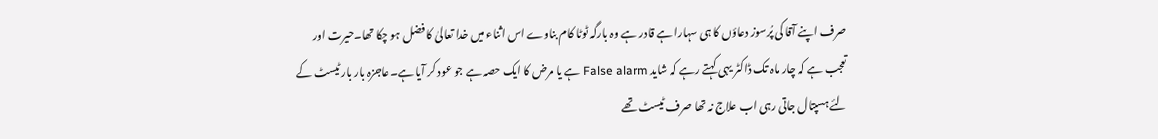صرف اپنے آقا کی پُرسوز دعاؤں کا ہی سہارا ہے قادر ہے وہ بارگہ ٹوٹا کام بناوے اس اثناء میں خدا تعالیٰ کا فضل ہو چکا تھا۔حیرت اور تعجب ہے کہ چار ماہ تک ڈاکٹر یہی کہتے رہے کہ شاید False alarm ہے یا مرض کا ایک حصہ ہے جو عود کر آیا ہے۔عاجزہ بار بار ٹیسٹ کے لئے ہسپتال جاتی رہی اب علاج نہ تھا صرف ٹیسٹ تھے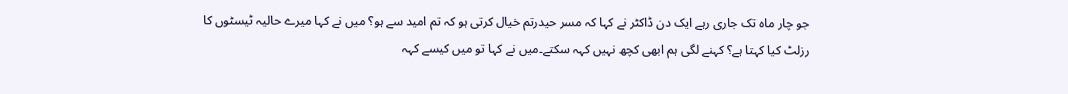جو چار ماہ تک جاری رہے ایک دن ڈاکٹر نے کہا کہ مسر حیدرتم خیال کرتی ہو کہ تم امید سے ہو؟ میں نے کہا میرے حالیہ ٹیسٹوں کا رزلٹ کیا کہتا ہے؟ کہنے لگی ہم ابھی کچھ نہیں کہہ سکتے۔میں نے کہا تو میں کیسے کہہ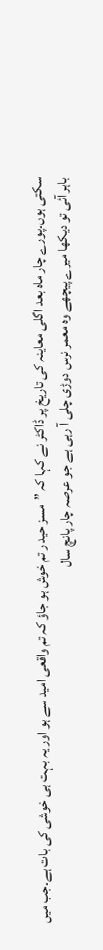سکتی ہوں۔پورے چار ماہ بعد اگلی معاینہ کی تاریخ پر ڈاکٹر نے کہا کہ ”مسز حید ر تم خوش ہو جاؤ کہ تم واقعی امید سے ہو اور یہ بہت ہی خوشی کی بات ہے۔جب میں باہر آئی تو دیکھا میرے پیچھے وہ معمر نرس دوڑی چلی آ رہی ہے جو عرصہ چار پانچ سال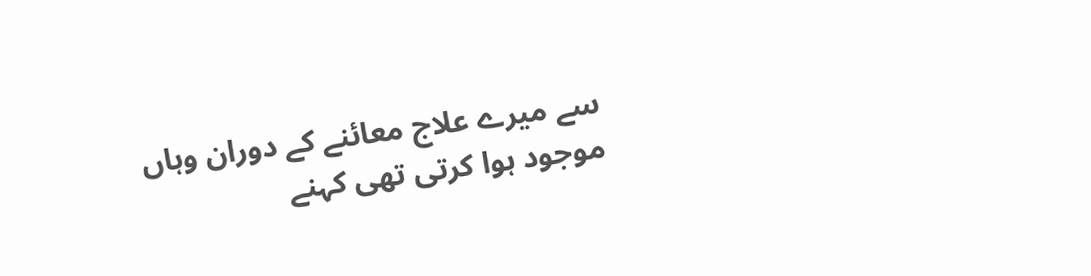سے میرے علاج معائنے کے دوران وہاں موجود ہوا کرتی تھی کہنے